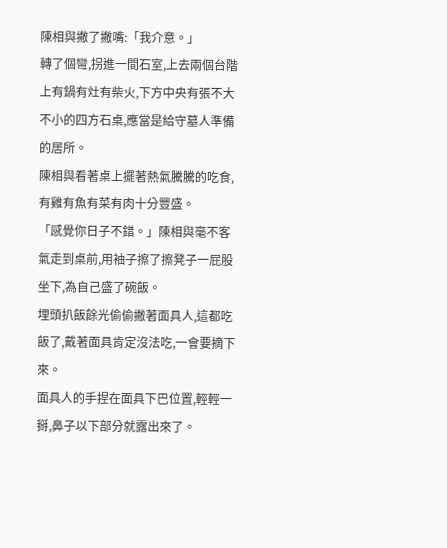陳相與撇了撇嘴:「我介意。」
轉了個彎,拐進一間石室,上去兩個台階上有鍋有灶有柴火,下方中央有張不大不小的四方石桌,應當是給守墓人準備的居所。
陳相與看著桌上擺著熱氣騰騰的吃食,有雞有魚有菜有肉十分豐盛。
「感覺你日子不錯。」陳相與毫不客氣走到桌前,用袖子擦了擦凳子一屁股坐下,為自己盛了碗飯。
埋頭扒飯餘光偷偷撇著面具人,這都吃飯了,戴著面具肯定沒法吃,一會要摘下來。
面具人的手捏在面具下巴位置,輕輕一掰,鼻子以下部分就露出來了。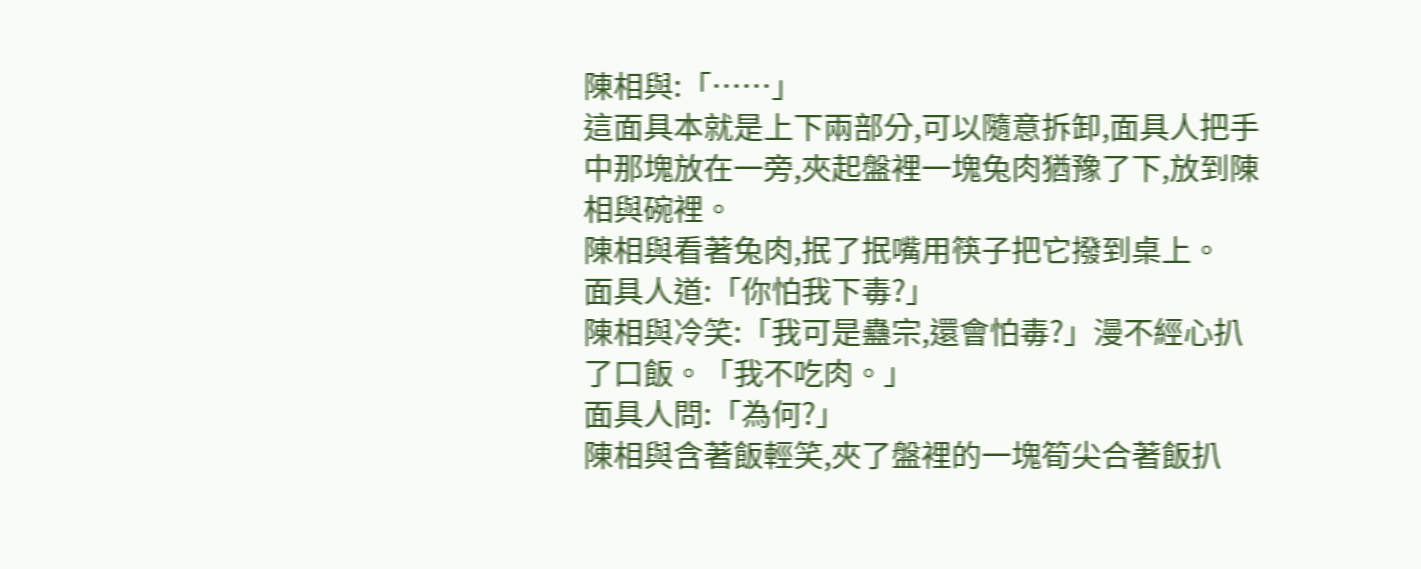陳相與:「……」
這面具本就是上下兩部分,可以隨意拆卸,面具人把手中那塊放在一旁,夾起盤裡一塊兔肉猶豫了下,放到陳相與碗裡。
陳相與看著兔肉,抿了抿嘴用筷子把它撥到桌上。
面具人道:「你怕我下毒?」
陳相與冷笑:「我可是蠱宗,還會怕毒?」漫不經心扒了口飯。「我不吃肉。」
面具人問:「為何?」
陳相與含著飯輕笑,夾了盤裡的一塊筍尖合著飯扒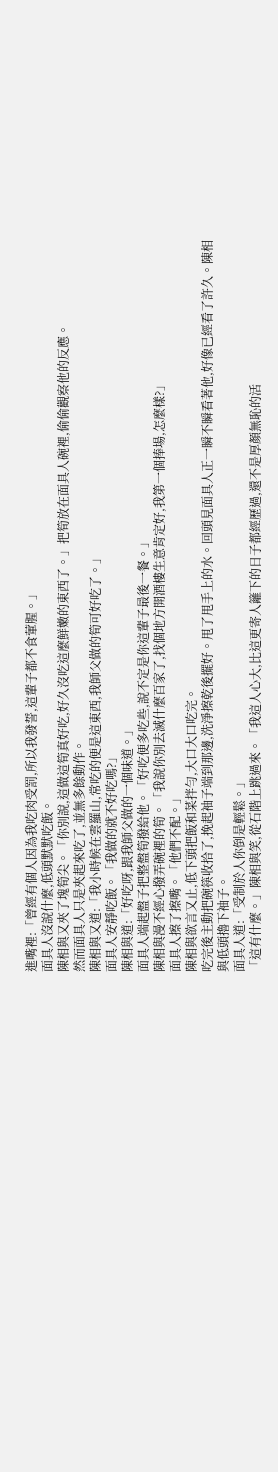進嘴裡:「曾經有個人因為我吃肉受罰,所以我發誓,這輩子都不食葷腥。」
面具人沒說什麼,低頭默默吃飯。
陳相與又夾了塊筍尖。「你別說,這做這筍真好吃,好久沒吃這麼鮮嫩的東西了。」把筍放在面具人碗裡,偷偷觀察他的反應。
然而面具人只是夾起來吃了,並無多餘動作。
陳相與又道:「我小時候在雲羅山,常吃的便是這東西,我師父做的筍可好吃了。」
面具人安靜吃飯。「我做的就不好吃嗎?」
陳相與道:「好吃呀,跟我師父做的一個味道。」
面具人端起盤子把整盤筍撥給他。「好吃便多吃些,說不定是你這輩子最後一餐。」
陳相與漫不經心撥弄碗裡的筍。「我說你別去滅什麼百家了,找個地方開酒樓生意肯定好,我第一個捧場,怎麼樣?」
面具人擦了擦嘴。「他們不配。」
陳相與欲言又止,低下頭把飯和菜拌勻,大口大口吃完。
吃完後主動把碗筷收拾了,挽起袖子端到那邊,洗淨擦乾後擺好。甩了甩手上的水。回頭見面具人正一瞬不瞬看著他,好像已經看了許久。陳相與低頭擼下袖子。
面具人道:「受制於人你倒是輕鬆。」
「這有什麼。」陳相與笑,從石階上跳過來。「我這人心大,比這更寄人籬下的日子都經歷過,還不是厚顏無恥的活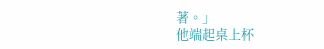著。」
他端起桌上杯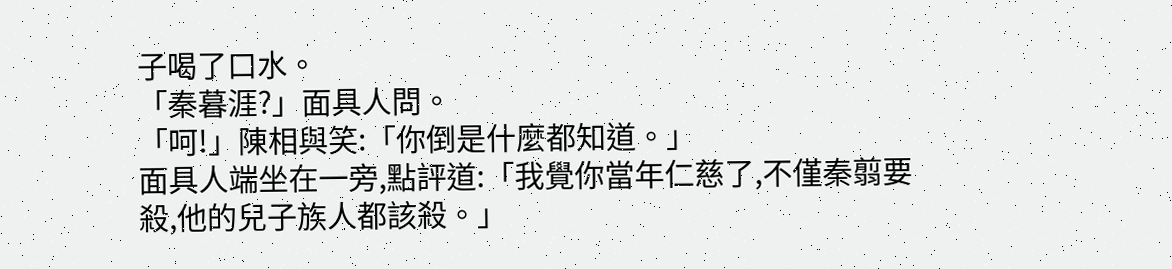子喝了口水。
「秦暮涯?」面具人問。
「呵!」陳相與笑:「你倒是什麼都知道。」
面具人端坐在一旁,點評道:「我覺你當年仁慈了,不僅秦翦要殺,他的兒子族人都該殺。」